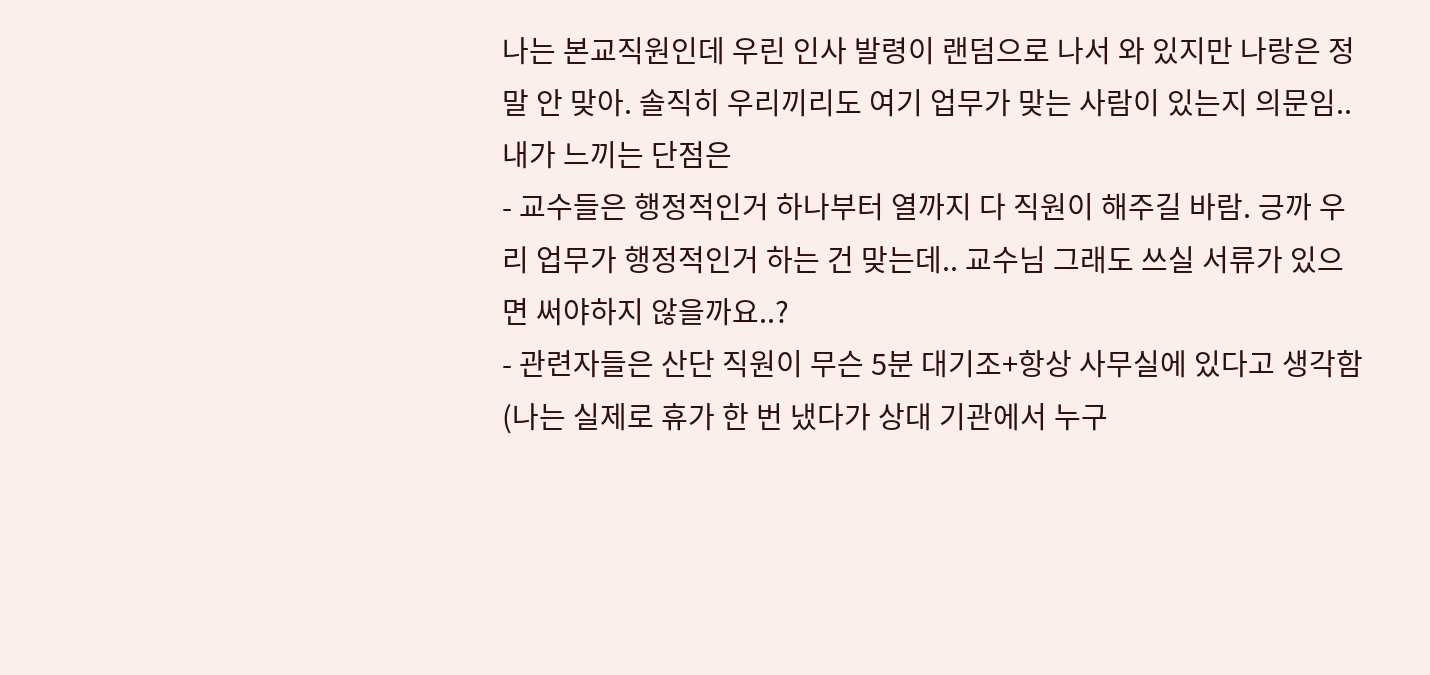나는 본교직원인데 우린 인사 발령이 랜덤으로 나서 와 있지만 나랑은 정말 안 맞아. 솔직히 우리끼리도 여기 업무가 맞는 사람이 있는지 의문임.. 내가 느끼는 단점은
- 교수들은 행정적인거 하나부터 열까지 다 직원이 해주길 바람. 긍까 우리 업무가 행정적인거 하는 건 맞는데.. 교수님 그래도 쓰실 서류가 있으면 써야하지 않을까요..?
- 관련자들은 산단 직원이 무슨 5분 대기조+항상 사무실에 있다고 생각함
(나는 실제로 휴가 한 번 냈다가 상대 기관에서 누구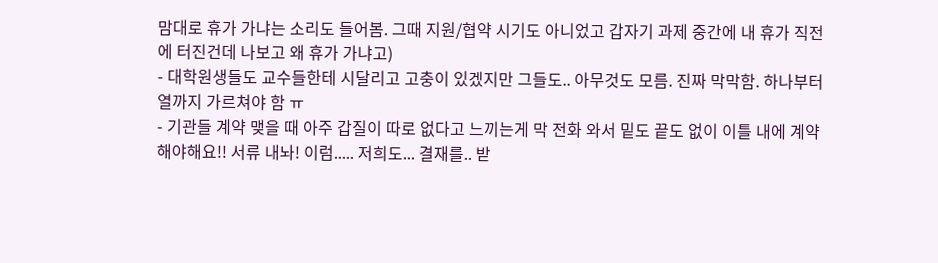맘대로 휴가 가냐는 소리도 들어봄. 그때 지원/협약 시기도 아니었고 갑자기 과제 중간에 내 휴가 직전에 터진건데 나보고 왜 휴가 가냐고)
- 대학원생들도 교수들한테 시달리고 고충이 있겠지만 그들도.. 아무것도 모름. 진짜 막막함. 하나부터 열까지 가르쳐야 함 ㅠ
- 기관들 계약 맺을 때 아주 갑질이 따로 없다고 느끼는게 막 전화 와서 밑도 끝도 없이 이틀 내에 계약해야해요!! 서류 내놔! 이럼..... 저희도... 결재를.. 받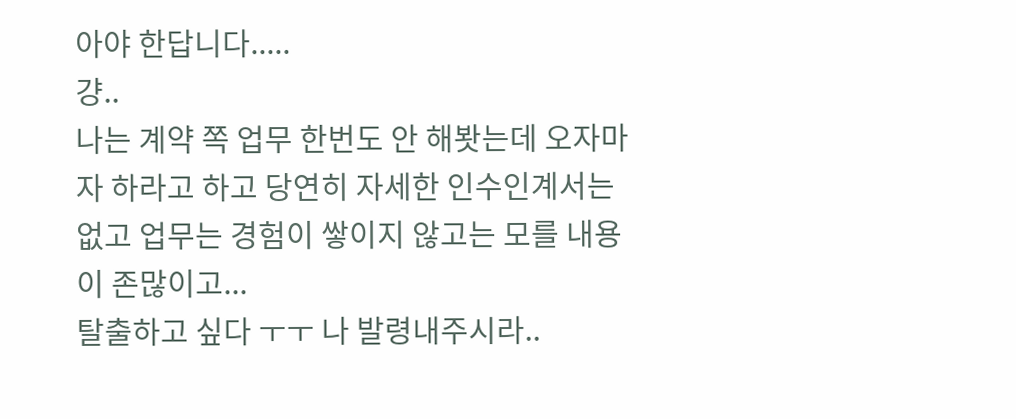아야 한답니다.....
걍..
나는 계약 쪽 업무 한번도 안 해봣는데 오자마자 하라고 하고 당연히 자세한 인수인계서는 없고 업무는 경험이 쌓이지 않고는 모를 내용이 존많이고...
탈출하고 싶다 ㅜㅜ 나 발령내주시라..